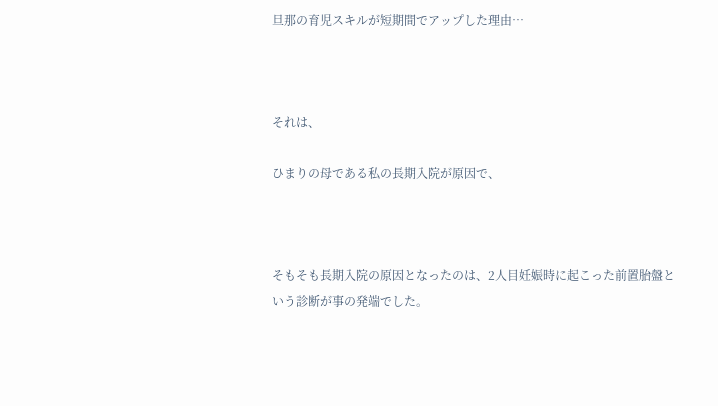旦那の育児スキルが短期間でアップした理由…



それは、

ひまりの母である私の長期入院が原因で、



そもそも長期入院の原因となったのは、2人目妊娠時に起こった前置胎盤という診断が事の発端でした。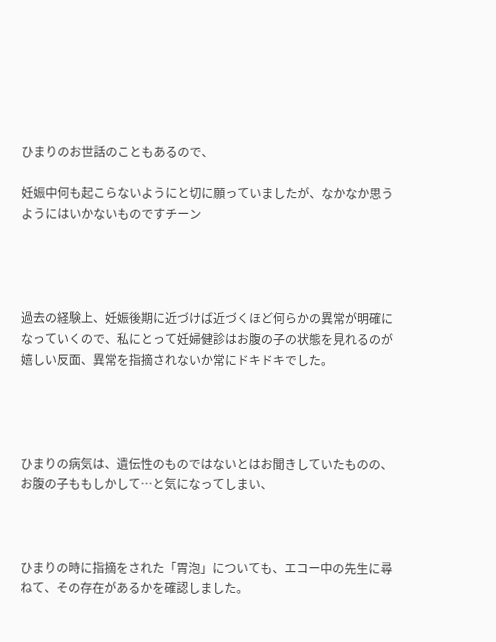ひまりのお世話のこともあるので、

妊娠中何も起こらないようにと切に願っていましたが、なかなか思うようにはいかないものですチーン




過去の経験上、妊娠後期に近づけば近づくほど何らかの異常が明確になっていくので、私にとって妊婦健診はお腹の子の状態を見れるのが嬉しい反面、異常を指摘されないか常にドキドキでした。




ひまりの病気は、遺伝性のものではないとはお聞きしていたものの、お腹の子ももしかして…と気になってしまい、



ひまりの時に指摘をされた「胃泡」についても、エコー中の先生に尋ねて、その存在があるかを確認しました。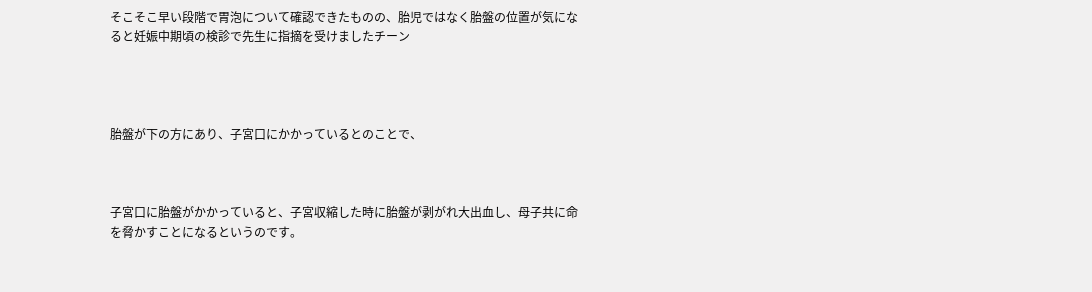そこそこ早い段階で胃泡について確認できたものの、胎児ではなく胎盤の位置が気になると妊娠中期頃の検診で先生に指摘を受けましたチーン




胎盤が下の方にあり、子宮口にかかっているとのことで、



子宮口に胎盤がかかっていると、子宮収縮した時に胎盤が剥がれ大出血し、母子共に命を脅かすことになるというのです。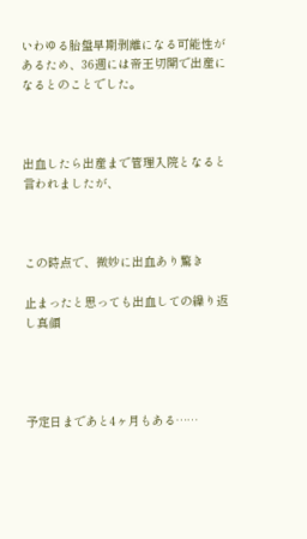いわゆる胎盤早期剥離になる可能性があるため、36週には帝王切開で出産になるとのことでした。



出血したら出産まで管理入院となると言われましたが、



この時点で、微妙に出血あり驚き

止まったと思っても出血しての繰り返し真顔




予定日まであと4ヶ月もある……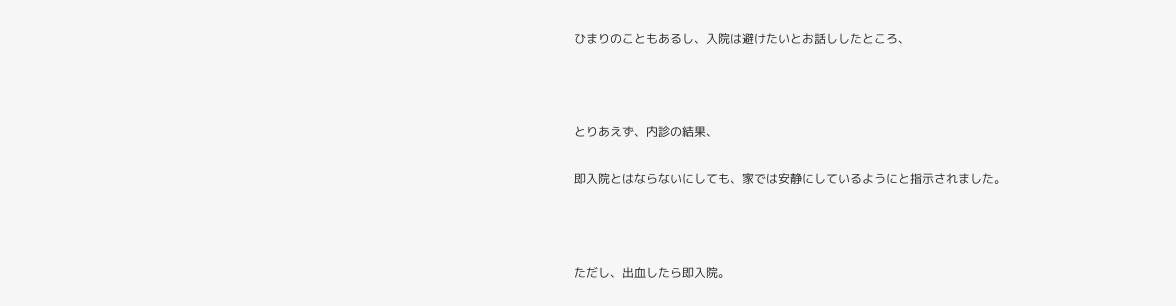ひまりのこともあるし、入院は避けたいとお話ししたところ、



とりあえず、内診の結果、

即入院とはならないにしても、家では安静にしているようにと指示されました。



ただし、出血したら即入院。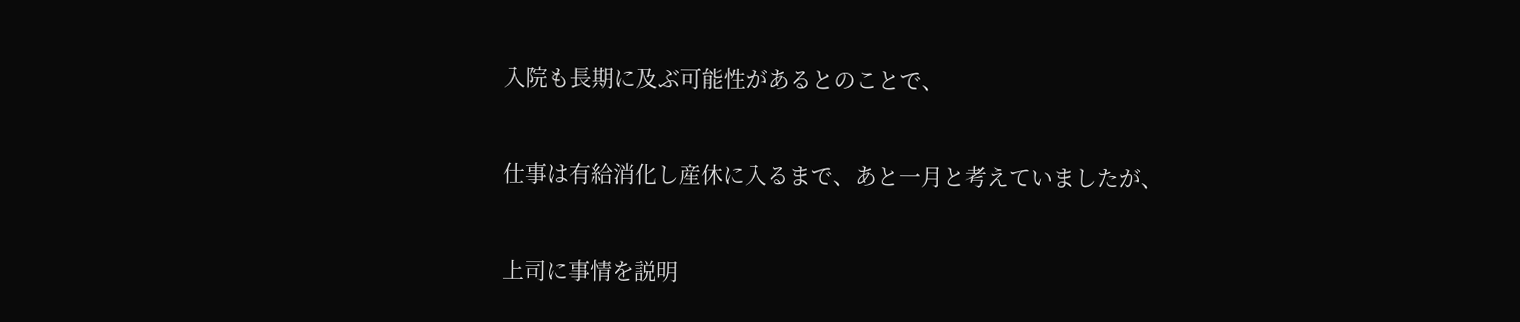入院も長期に及ぶ可能性があるとのことで、



仕事は有給消化し産休に入るまで、あと一月と考えていましたが、



上司に事情を説明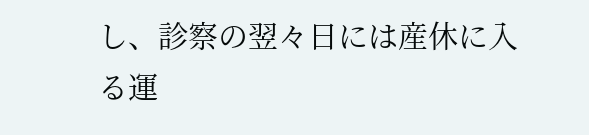し、診察の翌々日には産休に入る運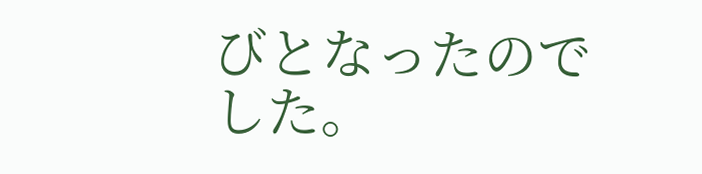びとなったのでした。